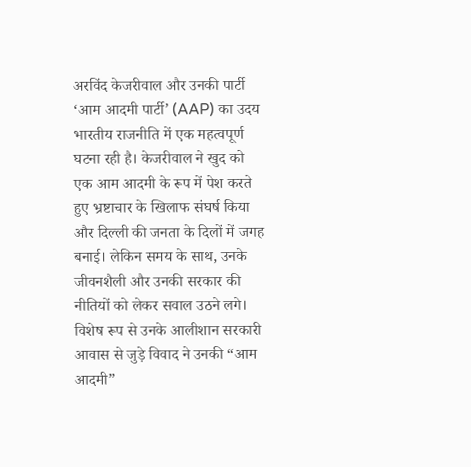अरविंद केजरीवाल और उनकी पार्टी ‘आम आदमी पार्टी’ (AAP) का उदय भारतीय राजनीति में एक महत्वपूर्ण घटना रही है। केजरीवाल ने खुद को एक आम आदमी के रूप में पेश करते हुए भ्रष्टाचार के खिलाफ संघर्ष किया और दिल्ली की जनता के दिलों में जगह बनाई। लेकिन समय के साथ, उनके जीवनशैली और उनकी सरकार की नीतियों को लेकर सवाल उठने लगे। विशेष रूप से उनके आलीशान सरकारी आवास से जुड़े विवाद ने उनकी “आम आदमी”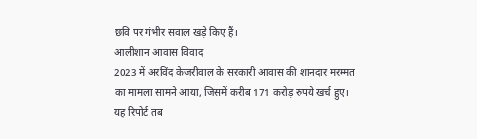छवि पर गंभीर सवाल खड़े किए हैं।
आलीशान आवास विवाद
2023 में अरविंद केजरीवाल के सरकारी आवास की शानदार मरम्मत का मामला सामने आया, जिसमें करीब 171 करोड़ रुपये खर्च हुए। यह रिपोर्ट तब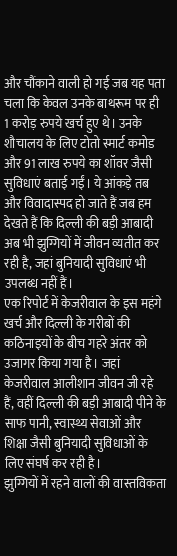और चौंकाने वाली हो गई जब यह पता चला कि केवल उनके बाथरूम पर ही 1 करोड़ रुपये खर्च हुए थे। उनके शौचालय के लिए टोतो स्मार्ट कमोड और 91 लाख रुपये का शॉवर जैसी सुविधाएं बताई गईं। ये आंकड़े तब और विवादास्पद हो जाते हैं जब हम देखते हैं कि दिल्ली की बड़ी आबादी अब भी झुग्गियों में जीवन व्यतीत कर रही है, जहां बुनियादी सुविधाएं भी उपलब्ध नहीं हैं।
एक रिपोर्ट में केजरीवाल के इस महंगे खर्च और दिल्ली के गरीबों की कठिनाइयों के बीच गहरे अंतर को उजागर किया गया है। जहां केजरीवाल आलीशान जीवन जी रहे हैं, वहीं दिल्ली की बड़ी आबादी पीने के साफ पानी, स्वास्थ्य सेवाओं और शिक्षा जैसी बुनियादी सुविधाओं के लिए संघर्ष कर रही है।
झुग्गियों में रहने वालों की वास्तविकता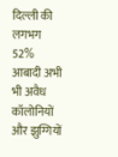दिल्ली की लगभग 52% आबादी अभी भी अवैध कॉलोनियों और झुग्गियों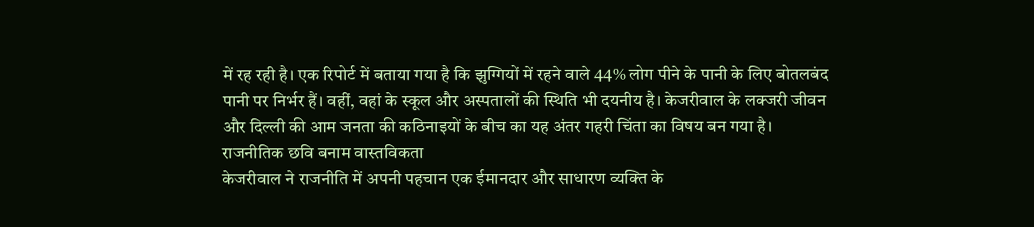में रह रही है। एक रिपोर्ट में बताया गया है कि झुग्गियों में रहने वाले 44% लोग पीने के पानी के लिए बोतलबंद पानी पर निर्भर हैं। वहीं, वहां के स्कूल और अस्पतालों की स्थिति भी दयनीय है। केजरीवाल के लक्जरी जीवन और दिल्ली की आम जनता की कठिनाइयों के बीच का यह अंतर गहरी चिंता का विषय बन गया है।
राजनीतिक छवि बनाम वास्तविकता
केजरीवाल ने राजनीति में अपनी पहचान एक ईमानदार और साधारण व्यक्ति के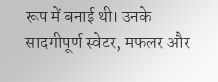रूप में बनाई थी। उनके सादगीपूर्ण स्वेटर, मफलर और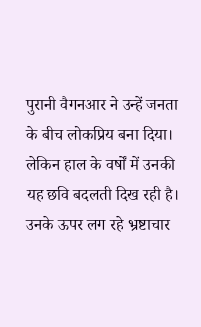पुरानी वैगनआर ने उन्हें जनता के बीच लोकप्रिय बना दिया। लेकिन हाल के वर्षों में उनकी यह छवि बदलती दिख रही है। उनके ऊपर लग रहे भ्रष्टाचार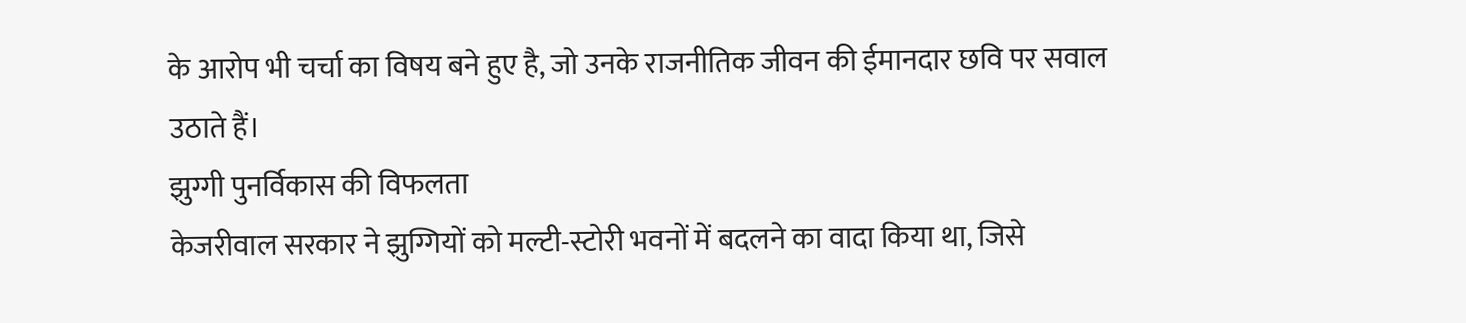के आरोप भी चर्चा का विषय बने हुए है, जो उनके राजनीतिक जीवन की ईमानदार छवि पर सवाल उठाते हैं।
झुग्गी पुनर्विकास की विफलता
केजरीवाल सरकार ने झुग्गियों को मल्टी-स्टोरी भवनों में बदलने का वादा किया था, जिसे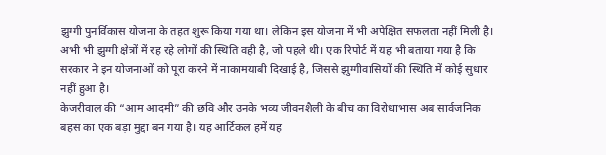झुग्गी पुनर्विकास योजना के तहत शुरू किया गया था। लेकिन इस योजना में भी अपेक्षित सफलता नहीं मिली है। अभी भी झुग्गी क्षेत्रों में रह रहे लोगों की स्थिति वही है, जो पहले थी। एक रिपोर्ट में यह भी बताया गया है कि सरकार ने इन योजनाओं को पूरा करने में नाकामयाबी दिखाई है, जिससे झुग्गीवासियों की स्थिति में कोई सुधार नहीं हुआ है।
केजरीवाल की “आम आदमी” की छवि और उनके भव्य जीवनशैली के बीच का विरोधाभास अब सार्वजनिक बहस का एक बड़ा मुद्दा बन गया है। यह आर्टिकल हमें यह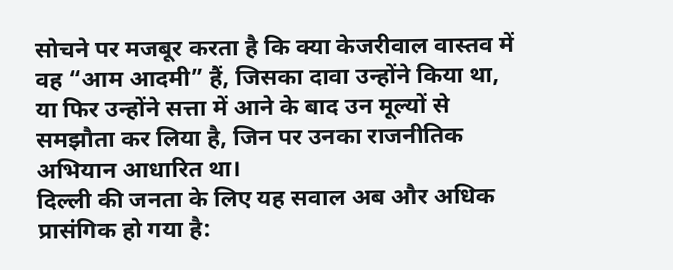सोचने पर मजबूर करता है कि क्या केजरीवाल वास्तव में वह “आम आदमी” हैं, जिसका दावा उन्होंने किया था, या फिर उन्होंने सत्ता में आने के बाद उन मूल्यों से समझौता कर लिया है, जिन पर उनका राजनीतिक अभियान आधारित था।
दिल्ली की जनता के लिए यह सवाल अब और अधिक प्रासंगिक हो गया है: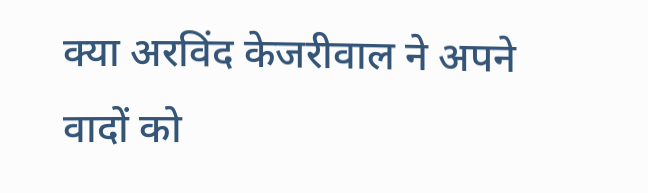क्या अरविंद केजरीवाल ने अपने वादों को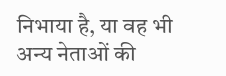निभाया है, या वह भी अन्य नेताओं की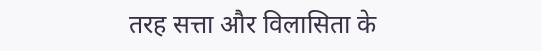तरह सत्ता और विलासिता के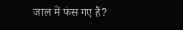जाल में फंस गए हैं?